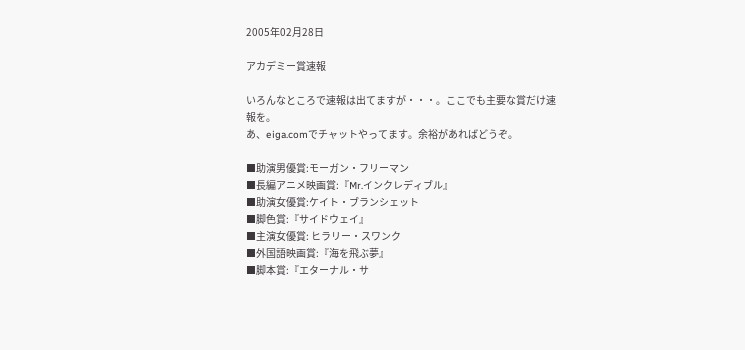2005年02月28日

アカデミー賞速報

いろんなところで速報は出てますが・・・。ここでも主要な賞だけ速報を。
あ、eiga.comでチャットやってます。余裕があればどうぞ。

■助演男優賞:モーガン・フリーマン
■長編アニメ映画賞:『Mr.インクレディブル』
■助演女優賞:ケイト・ブランシェット
■脚色賞:『サイドウェイ』
■主演女優賞: ヒラリー・スワンク
■外国語映画賞:『海を飛ぶ夢』
■脚本賞:『エターナル・サ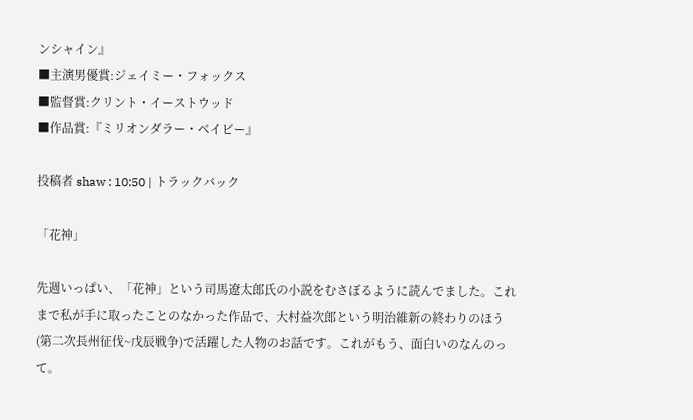ンシャイン』
■主演男優賞:ジェイミー・フォックス
■監督賞:クリント・イーストウッド
■作品賞:『ミリオンダラー・ベイビー』

投稿者 shaw : 10:50 | トラックバック

「花神」

先週いっぱい、「花神」という司馬遼太郎氏の小説をむさぼるように読んでました。これまで私が手に取ったことのなかった作品で、大村益次郎という明治維新の終わりのほう(第二次長州征伐~戊辰戦争)で活躍した人物のお話です。これがもう、面白いのなんのって。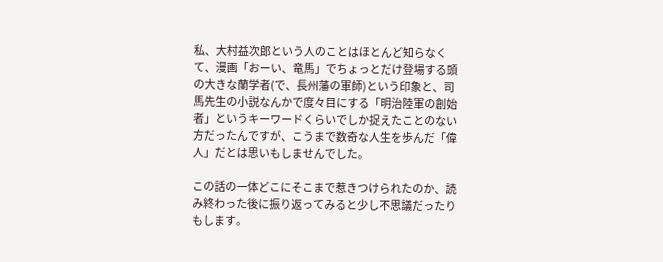私、大村益次郎という人のことはほとんど知らなくて、漫画「おーい、竜馬」でちょっとだけ登場する頭の大きな蘭学者(で、長州藩の軍師)という印象と、司馬先生の小説なんかで度々目にする「明治陸軍の創始者」というキーワードくらいでしか捉えたことのない方だったんですが、こうまで数奇な人生を歩んだ「偉人」だとは思いもしませんでした。

この話の一体どこにそこまで惹きつけられたのか、読み終わった後に振り返ってみると少し不思議だったりもします。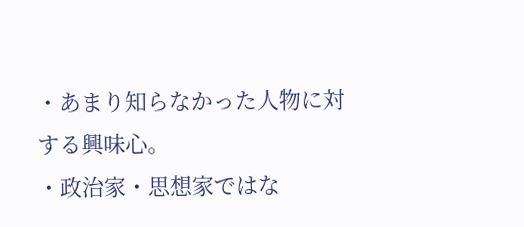・あまり知らなかった人物に対する興味心。
・政治家・思想家ではな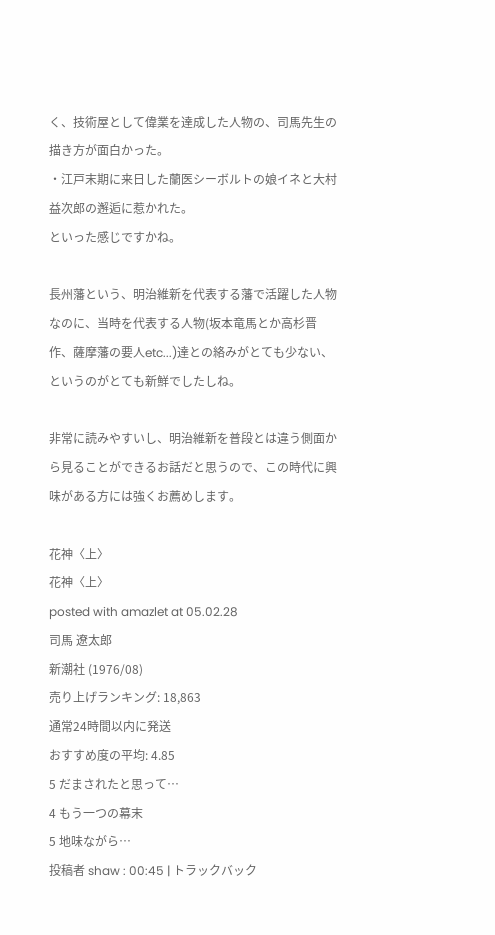く、技術屋として偉業を達成した人物の、司馬先生の描き方が面白かった。
・江戸末期に来日した蘭医シーボルトの娘イネと大村益次郎の邂逅に惹かれた。
といった感じですかね。

長州藩という、明治維新を代表する藩で活躍した人物なのに、当時を代表する人物(坂本竜馬とか高杉晋作、薩摩藩の要人etc...)達との絡みがとても少ない、というのがとても新鮮でしたしね。

非常に読みやすいし、明治維新を普段とは違う側面から見ることができるお話だと思うので、この時代に興味がある方には強くお薦めします。

花神〈上〉
花神〈上〉
posted with amazlet at 05.02.28
司馬 遼太郎
新潮社 (1976/08)
売り上げランキング: 18,863
通常24時間以内に発送
おすすめ度の平均: 4.85
5 だまされたと思って…
4 もう一つの幕末
5 地味ながら…
投稿者 shaw : 00:45 | トラックバック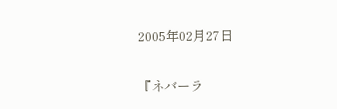2005年02月27日

『ネバーラ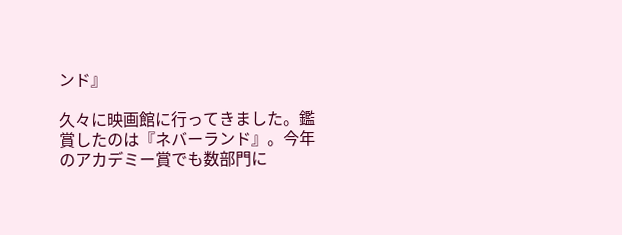ンド』

久々に映画館に行ってきました。鑑賞したのは『ネバーランド』。今年のアカデミー賞でも数部門に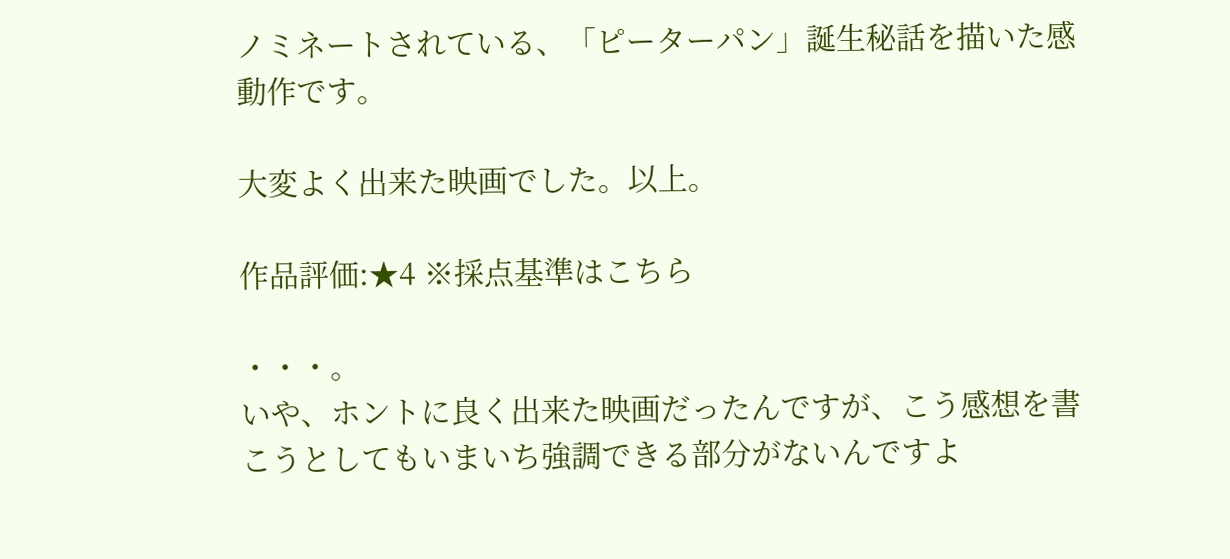ノミネートされている、「ピーターパン」誕生秘話を描いた感動作です。

大変よく出来た映画でした。以上。

作品評価:★4 ※採点基準はこちら

・・・。
いや、ホントに良く出来た映画だったんですが、こう感想を書こうとしてもいまいち強調できる部分がないんですよ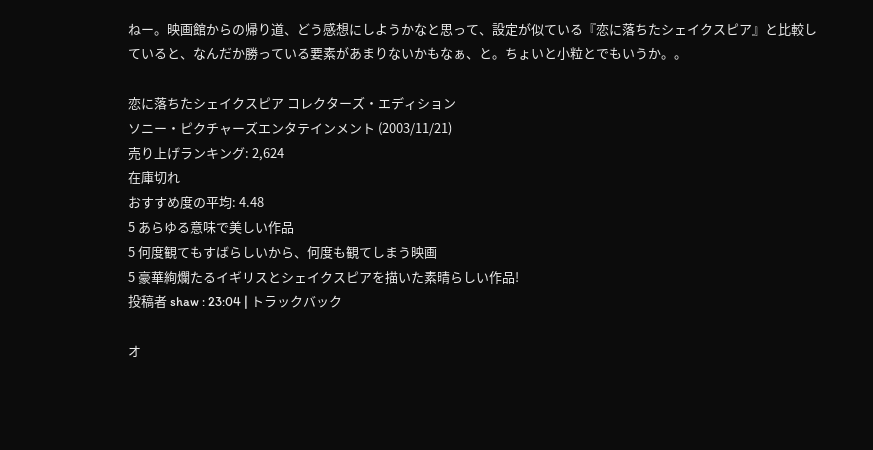ねー。映画館からの帰り道、どう感想にしようかなと思って、設定が似ている『恋に落ちたシェイクスピア』と比較していると、なんだか勝っている要素があまりないかもなぁ、と。ちょいと小粒とでもいうか。。

恋に落ちたシェイクスピア コレクターズ・エディション
ソニー・ピクチャーズエンタテインメント (2003/11/21)
売り上げランキング: 2,624
在庫切れ
おすすめ度の平均: 4.48
5 あらゆる意味で美しい作品
5 何度観てもすばらしいから、何度も観てしまう映画
5 豪華絢爛たるイギリスとシェイクスピアを描いた素晴らしい作品!
投稿者 shaw : 23:04 | トラックバック

オ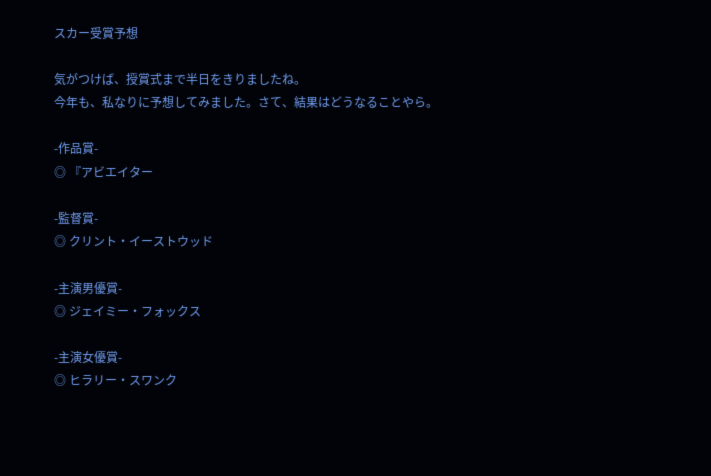スカー受賞予想

気がつけば、授賞式まで半日をきりましたね。
今年も、私なりに予想してみました。さて、結果はどうなることやら。

-作品賞-
◎ 『アビエイター

-監督賞-
◎ クリント・イーストウッド

-主演男優賞-
◎ ジェイミー・フォックス

-主演女優賞-
◎ ヒラリー・スワンク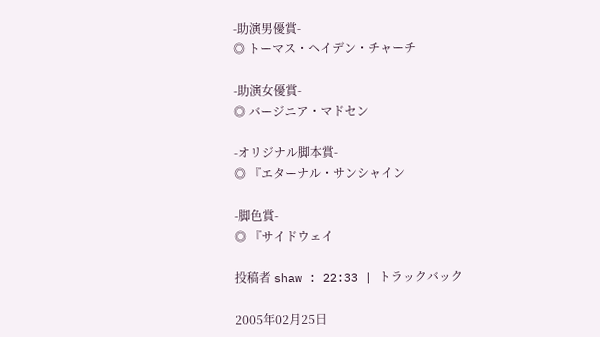-助演男優賞-
◎ トーマス・ヘイデン・チャーチ

-助演女優賞-
◎ バージニア・マドセン

-オリジナル脚本賞-
◎ 『エターナル・サンシャイン

-脚色賞-
◎ 『サイドウェイ

投稿者 shaw : 22:33 | トラックバック

2005年02月25日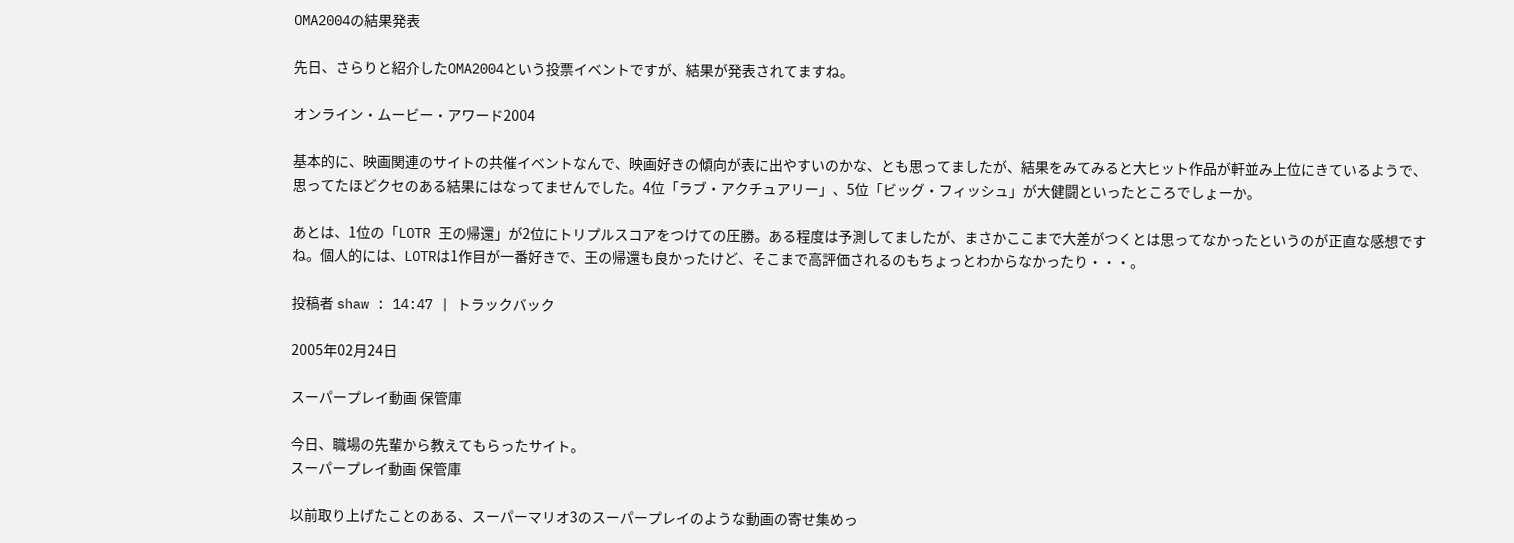OMA2004の結果発表

先日、さらりと紹介したOMA2004という投票イベントですが、結果が発表されてますね。

オンライン・ムービー・アワード2004

基本的に、映画関連のサイトの共催イベントなんで、映画好きの傾向が表に出やすいのかな、とも思ってましたが、結果をみてみると大ヒット作品が軒並み上位にきているようで、思ってたほどクセのある結果にはなってませんでした。4位「ラブ・アクチュアリー」、5位「ビッグ・フィッシュ」が大健闘といったところでしょーか。

あとは、1位の「LOTR 王の帰還」が2位にトリプルスコアをつけての圧勝。ある程度は予測してましたが、まさかここまで大差がつくとは思ってなかったというのが正直な感想ですね。個人的には、LOTRは1作目が一番好きで、王の帰還も良かったけど、そこまで高評価されるのもちょっとわからなかったり・・・。

投稿者 shaw : 14:47 | トラックバック

2005年02月24日

スーパープレイ動画 保管庫

今日、職場の先輩から教えてもらったサイト。
スーパープレイ動画 保管庫

以前取り上げたことのある、スーパーマリオ3のスーパープレイのような動画の寄せ集めっ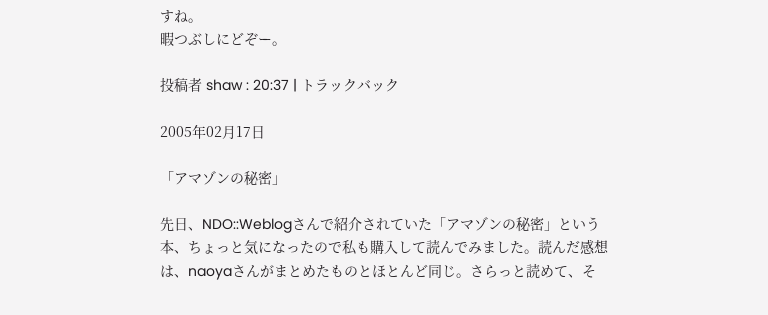すね。
暇つぶしにどぞー。

投稿者 shaw : 20:37 | トラックバック

2005年02月17日

「アマゾンの秘密」

先日、NDO::Weblogさんで紹介されていた「アマゾンの秘密」という本、ちょっと気になったので私も購入して読んでみました。読んだ感想は、naoyaさんがまとめたものとほとんど同じ。さらっと読めて、そ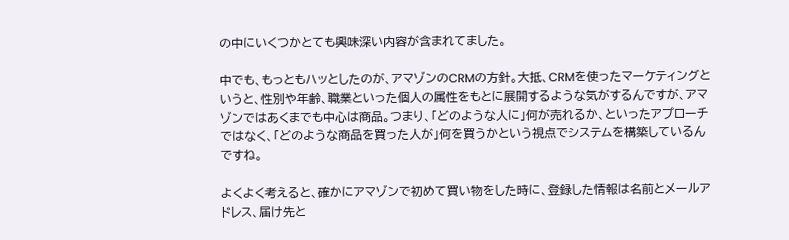の中にいくつかとても興味深い内容が含まれてました。

中でも、もっともハッとしたのが、アマゾンのCRMの方針。大抵、CRMを使ったマーケティングというと、性別や年齢、職業といった個人の属性をもとに展開するような気がするんですが、アマゾンではあくまでも中心は商品。つまり、「どのような人に」何が売れるか、といったアプローチではなく、「どのような商品を買った人が」何を買うかという視点でシステムを構築しているんですね。

よくよく考えると、確かにアマゾンで初めて買い物をした時に、登録した情報は名前とメールアドレス、届け先と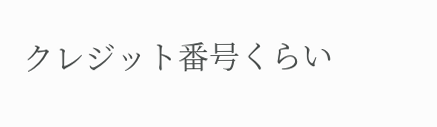クレジット番号くらい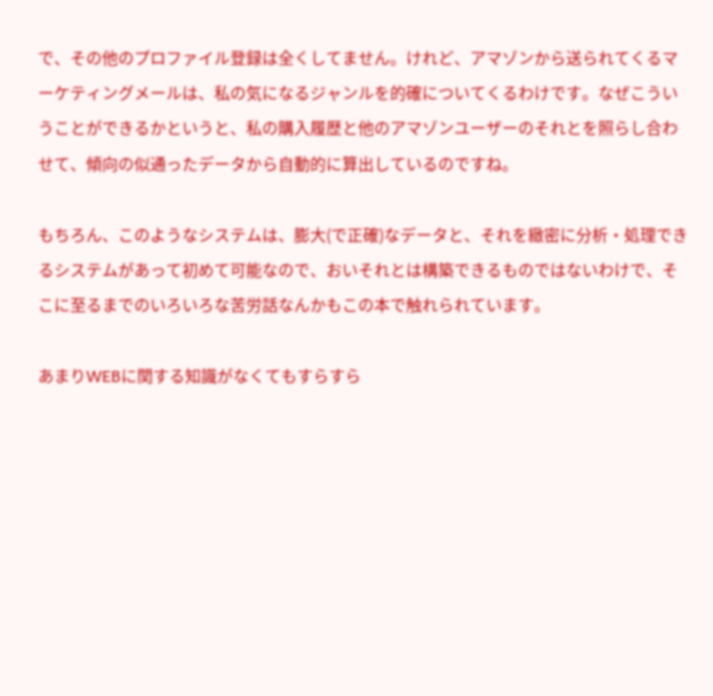で、その他のプロファイル登録は全くしてません。けれど、アマゾンから送られてくるマーケティングメールは、私の気になるジャンルを的確についてくるわけです。なぜこういうことができるかというと、私の購入履歴と他のアマゾンユーザーのそれとを照らし合わせて、傾向の似通ったデータから自動的に算出しているのですね。

もちろん、このようなシステムは、膨大(で正確)なデータと、それを緻密に分析・処理できるシステムがあって初めて可能なので、おいそれとは構築できるものではないわけで、そこに至るまでのいろいろな苦労話なんかもこの本で触れられています。

あまりWEBに関する知識がなくてもすらすら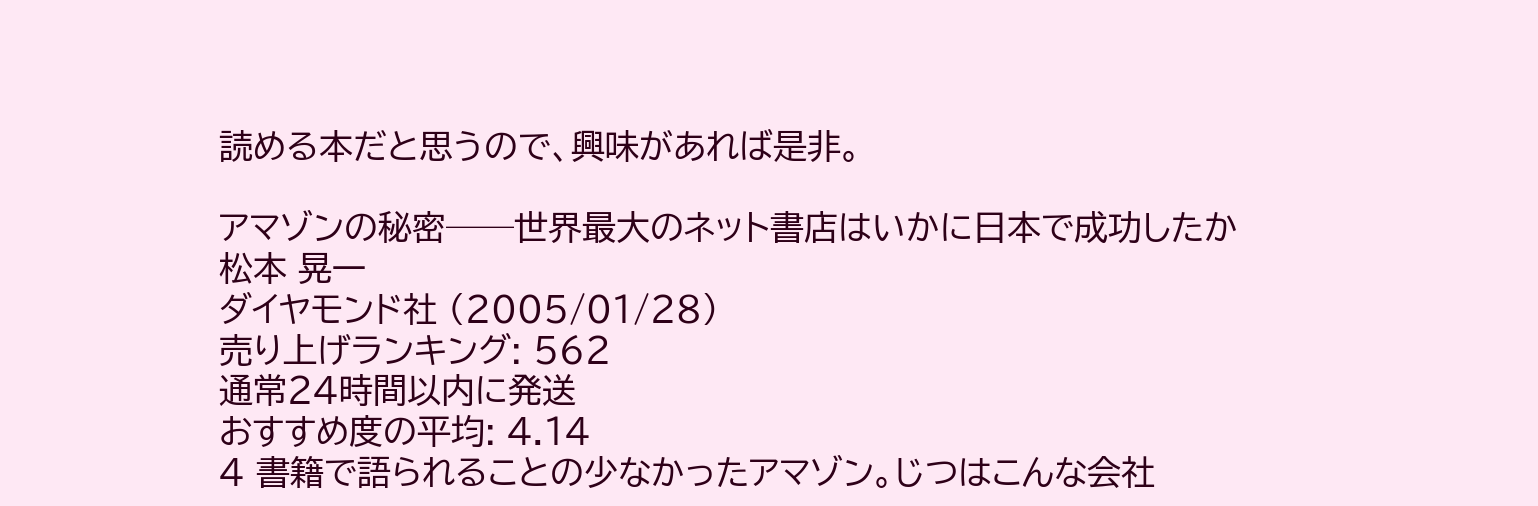読める本だと思うので、興味があれば是非。

アマゾンの秘密──世界最大のネット書店はいかに日本で成功したか
松本 晃一
ダイヤモンド社 (2005/01/28)
売り上げランキング: 562
通常24時間以内に発送
おすすめ度の平均: 4.14
4 書籍で語られることの少なかったアマゾン。じつはこんな会社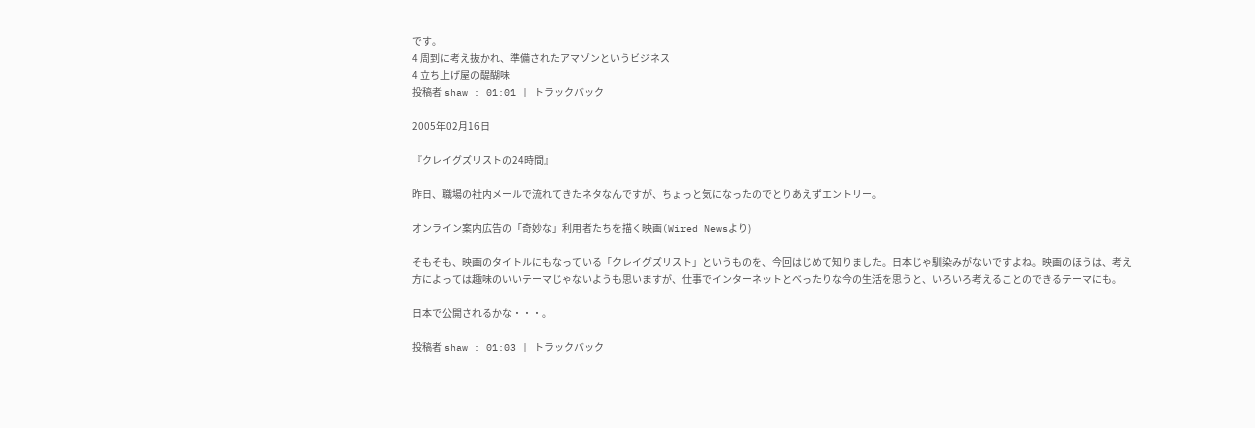です。
4 周到に考え抜かれ、準備されたアマゾンというビジネス
4 立ち上げ屋の醍醐味
投稿者 shaw : 01:01 | トラックバック

2005年02月16日

『クレイグズリストの24時間』

昨日、職場の社内メールで流れてきたネタなんですが、ちょっと気になったのでとりあえずエントリー。

オンライン案内広告の「奇妙な」利用者たちを描く映画(Wired Newsより)

そもそも、映画のタイトルにもなっている「クレイグズリスト」というものを、今回はじめて知りました。日本じゃ馴染みがないですよね。映画のほうは、考え方によっては趣味のいいテーマじゃないようも思いますが、仕事でインターネットとべったりな今の生活を思うと、いろいろ考えることのできるテーマにも。

日本で公開されるかな・・・。

投稿者 shaw : 01:03 | トラックバック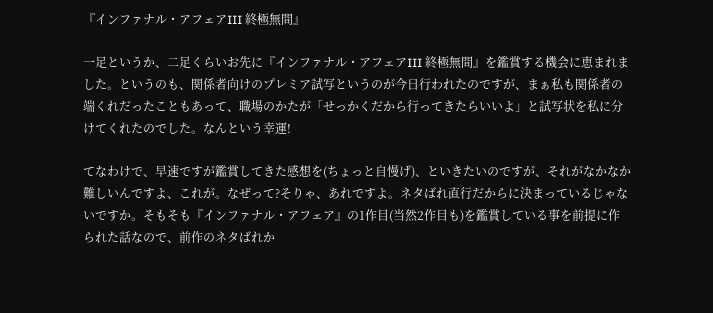『インファナル・アフェアIII 終極無間』

一足というか、二足くらいお先に『インファナル・アフェアIII 終極無間』を鑑賞する機会に恵まれました。というのも、関係者向けのプレミア試写というのが今日行われたのですが、まぁ私も関係者の端くれだったこともあって、職場のかたが「せっかくだから行ってきたらいいよ」と試写状を私に分けてくれたのでした。なんという幸運!

てなわけで、早速ですが鑑賞してきた感想を(ちょっと自慢げ)、といきたいのですが、それがなかなか難しいんですよ、これが。なぜって?そりゃ、あれですよ。ネタばれ直行だからに決まっているじゃないですか。そもそも『インファナル・アフェア』の1作目(当然2作目も)を鑑賞している事を前提に作られた話なので、前作のネタばれか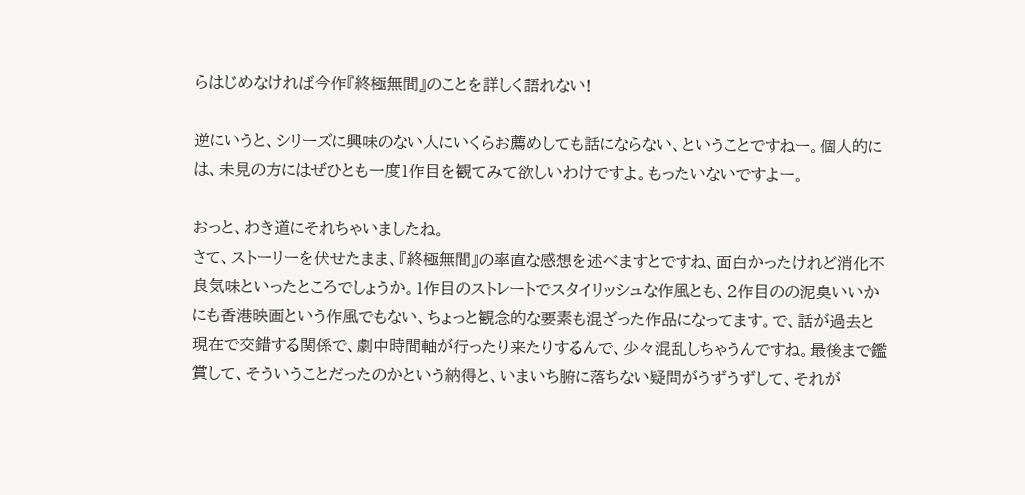らはじめなければ今作『終極無間』のことを詳しく語れない!

逆にいうと、シリーズに興味のない人にいくらお薦めしても話にならない、ということですねー。個人的には、未見の方にはぜひとも一度1作目を観てみて欲しいわけですよ。もったいないですよー。

おっと、わき道にそれちゃいましたね。
さて、ストーリーを伏せたまま、『終極無間』の率直な感想を述べますとですね、面白かったけれど消化不良気味といったところでしょうか。1作目のストレートでスタイリッシュな作風とも、2作目のの泥臭いいかにも香港映画という作風でもない、ちょっと観念的な要素も混ざった作品になってます。で、話が過去と現在で交錯する関係で、劇中時間軸が行ったり来たりするんで、少々混乱しちゃうんですね。最後まで鑑賞して、そういうことだったのかという納得と、いまいち腑に落ちない疑問がうずうずして、それが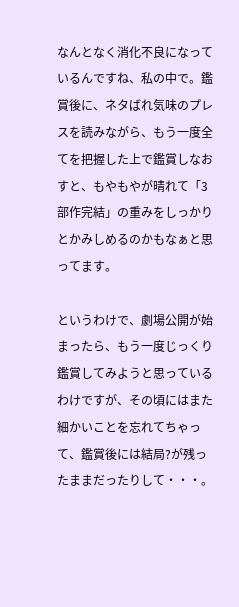なんとなく消化不良になっているんですね、私の中で。鑑賞後に、ネタばれ気味のプレスを読みながら、もう一度全てを把握した上で鑑賞しなおすと、もやもやが晴れて「3部作完結」の重みをしっかりとかみしめるのかもなぁと思ってます。

というわけで、劇場公開が始まったら、もう一度じっくり鑑賞してみようと思っているわけですが、その頃にはまた細かいことを忘れてちゃって、鑑賞後には結局?が残ったままだったりして・・・。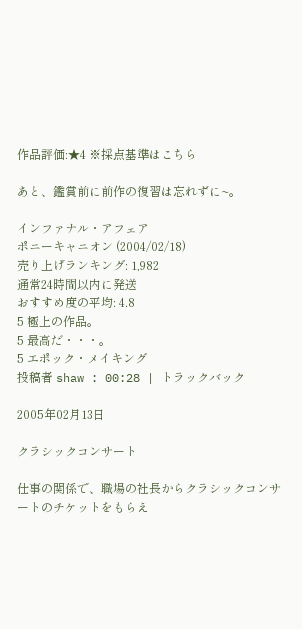作品評価:★4 ※採点基準はこちら

あと、鑑賞前に前作の復習は忘れずに~。

インファナル・アフェア
ポニーキャニオン (2004/02/18)
売り上げランキング: 1,982
通常24時間以内に発送
おすすめ度の平均: 4.8
5 極上の作品。
5 最高だ・・・。
5 エポック・メイキング
投稿者 shaw : 00:28 | トラックバック

2005年02月13日

クラシックコンサート

仕事の関係で、職場の社長からクラシックコンサートのチケットをもらえ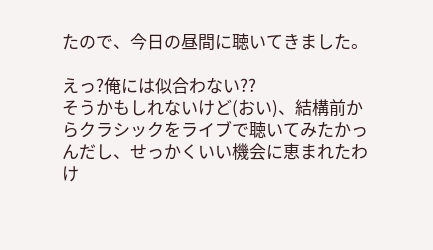たので、今日の昼間に聴いてきました。

えっ?俺には似合わない??
そうかもしれないけど(おい)、結構前からクラシックをライブで聴いてみたかっんだし、せっかくいい機会に恵まれたわけ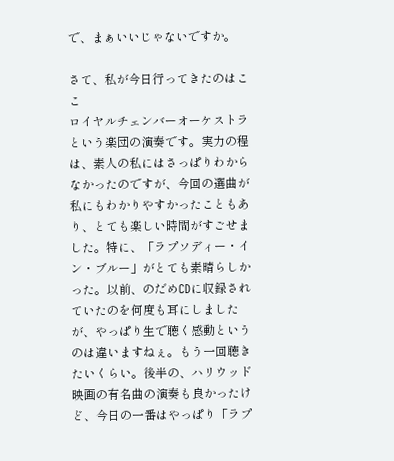で、まぁいいじゃないですか。

さて、私が今日行ってきたのはここ
ロイヤルチェンバーオーケストラという楽団の演奏です。実力の程は、素人の私にはさっぱりわからなかったのですが、今回の選曲が私にもわかりやすかったこともあり、とても楽しい時間がすごせました。特に、「ラプソディー・イン・ブルー」がとても素晴らしかった。以前、のだめCDに収録されていたのを何度も耳にしましたが、やっぱり生で聴く感動というのは違いますねぇ。もう一回聴きたいくらい。後半の、ハリウッド映画の有名曲の演奏も良かったけど、今日の一番はやっぱり「ラプ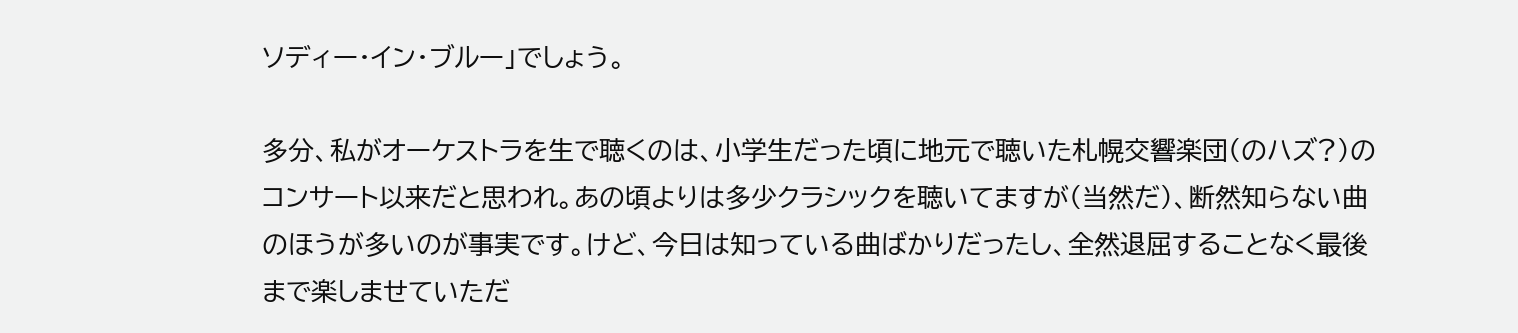ソディー・イン・ブルー」でしょう。

多分、私がオーケストラを生で聴くのは、小学生だった頃に地元で聴いた札幌交響楽団(のハズ?)のコンサート以来だと思われ。あの頃よりは多少クラシックを聴いてますが(当然だ)、断然知らない曲のほうが多いのが事実です。けど、今日は知っている曲ばかりだったし、全然退屈することなく最後まで楽しませていただ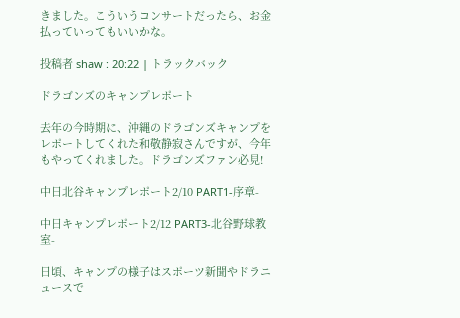きました。こういうコンサートだったら、お金払っていってもいいかな。

投稿者 shaw : 20:22 | トラックバック

ドラゴンズのキャンプレポート

去年の今時期に、沖縄のドラゴンズキャンプをレポートしてくれた和敬静寂さんですが、今年もやってくれました。ドラゴンズファン必見!

中日北谷キャンプレポート2/10 PART1-序章-

中日キャンプレポート2/12 PART3-北谷野球教室-

日頃、キャンプの様子はスポーツ新聞やドラニュースで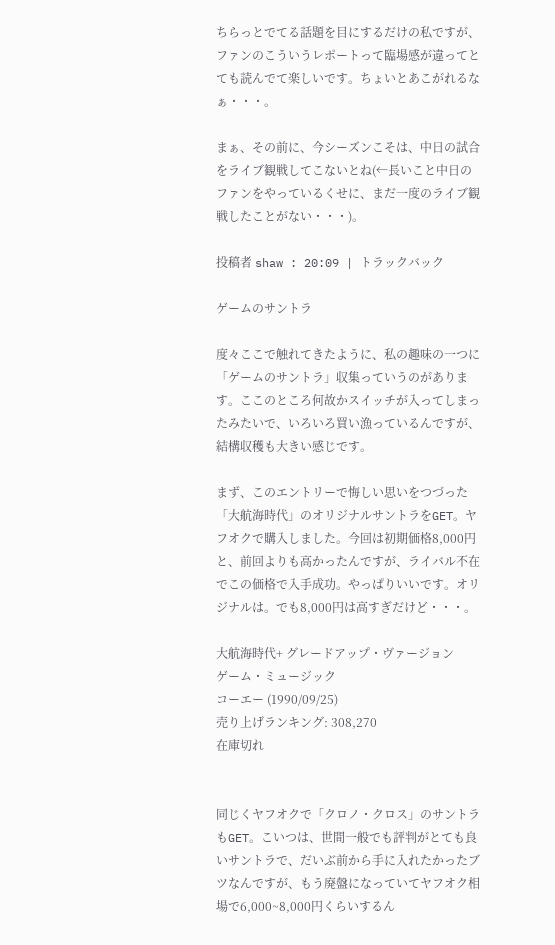ちらっとでてる話題を目にするだけの私ですが、ファンのこういうレポートって臨場感が違ってとても読んでて楽しいです。ちょいとあこがれるなぁ・・・。

まぁ、その前に、今シーズンこそは、中日の試合をライブ観戦してこないとね(←長いこと中日のファンをやっているくせに、まだ一度のライブ観戦したことがない・・・)。

投稿者 shaw : 20:09 | トラックバック

ゲームのサントラ

度々ここで触れてきたように、私の趣味の一つに「ゲームのサントラ」収集っていうのがあります。ここのところ何故かスイッチが入ってしまったみたいで、いろいろ買い漁っているんですが、結構収穫も大きい感じです。

まず、このエントリーで悔しい思いをつづった「大航海時代」のオリジナルサントラをGET。ヤフオクで購入しました。今回は初期価格8,000円と、前回よりも高かったんですが、ライバル不在でこの価格で入手成功。やっぱりいいです。オリジナルは。でも8,000円は高すぎだけど・・・。

大航海時代+ グレードアップ・ヴァージョン
ゲーム・ミュージック
コーエー (1990/09/25)
売り上げランキング: 308,270
在庫切れ


同じくヤフオクで「クロノ・クロス」のサントラもGET。こいつは、世間一般でも評判がとても良いサントラで、だいぶ前から手に入れたかったブツなんですが、もう廃盤になっていてヤフオク相場で6,000~8,000円くらいするん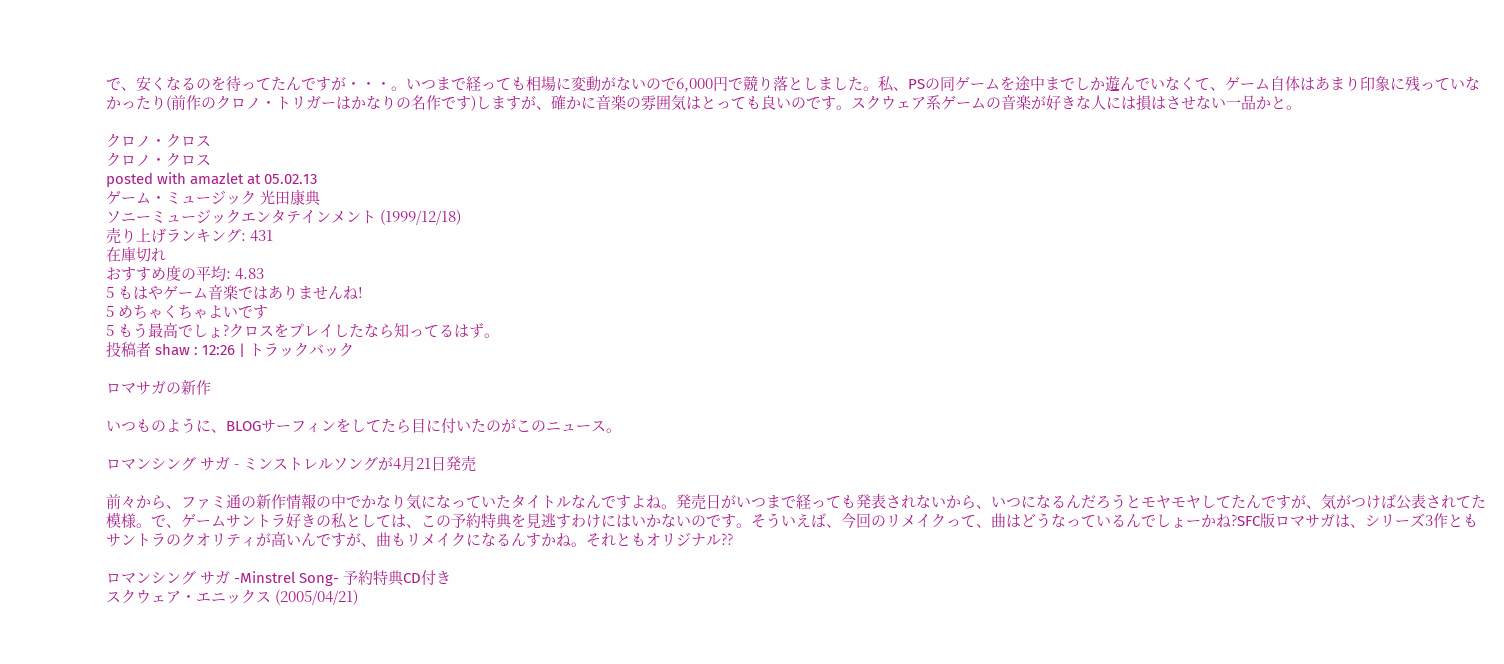で、安くなるのを待ってたんですが・・・。いつまで経っても相場に変動がないので6,000円で競り落としました。私、PSの同ゲームを途中までしか遊んでいなくて、ゲーム自体はあまり印象に残っていなかったり(前作のクロノ・トリガーはかなりの名作です)しますが、確かに音楽の雰囲気はとっても良いのです。スクウェア系ゲームの音楽が好きな人には損はさせない一品かと。

クロノ・クロス
クロノ・クロス
posted with amazlet at 05.02.13
ゲーム・ミュージック 光田康典
ソニーミュージックエンタテインメント (1999/12/18)
売り上げランキング: 431
在庫切れ
おすすめ度の平均: 4.83
5 もはやゲーム音楽ではありませんね!
5 めちゃくちゃよいです
5 もう最高でしょ?クロスをプレイしたなら知ってるはず。
投稿者 shaw : 12:26 | トラックバック

ロマサガの新作

いつものように、BLOGサーフィンをしてたら目に付いたのがこのニュース。

ロマンシング サガ - ミンストレルソングが4月21日発売

前々から、ファミ通の新作情報の中でかなり気になっていたタイトルなんですよね。発売日がいつまで経っても発表されないから、いつになるんだろうとモヤモヤしてたんですが、気がつけば公表されてた模様。で、ゲームサントラ好きの私としては、この予約特典を見逃すわけにはいかないのです。そういえば、今回のリメイクって、曲はどうなっているんでしょーかね?SFC版ロマサガは、シリーズ3作ともサントラのクオリティが高いんですが、曲もリメイクになるんすかね。それともオリジナル??

ロマンシング サガ -Minstrel Song- 予約特典CD付き
スクウェア・エニックス (2005/04/21)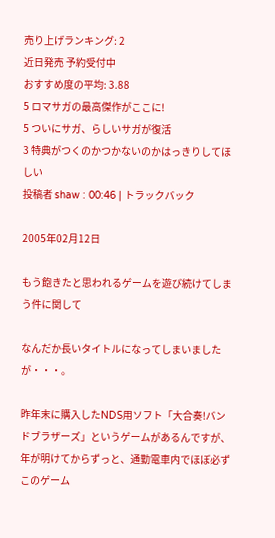売り上げランキング: 2
近日発売 予約受付中
おすすめ度の平均: 3.88
5 ロマサガの最高傑作がここに!
5 ついにサガ、らしいサガが復活
3 特典がつくのかつかないのかはっきりしてほしい
投稿者 shaw : 00:46 | トラックバック

2005年02月12日

もう飽きたと思われるゲームを遊び続けてしまう件に関して

なんだか長いタイトルになってしまいましたが・・・。

昨年末に購入したNDS用ソフト「大合奏!バンドブラザーズ」というゲームがあるんですが、年が明けてからずっと、通勤電車内でほぼ必ずこのゲーム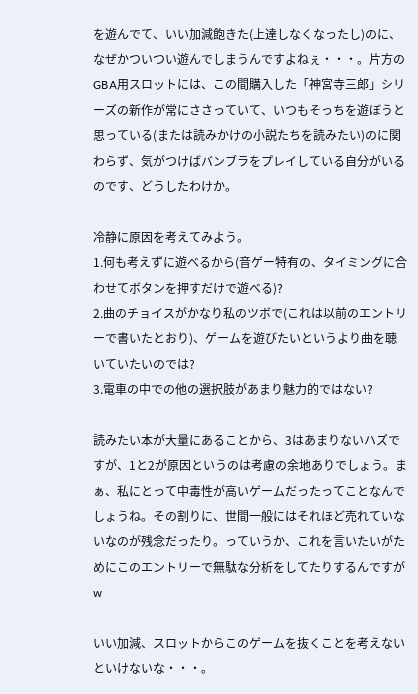を遊んでて、いい加減飽きた(上達しなくなったし)のに、なぜかついつい遊んでしまうんですよねぇ・・・。片方のGBA用スロットには、この間購入した「神宮寺三郎」シリーズの新作が常にささっていて、いつもそっちを遊ぼうと思っている(または読みかけの小説たちを読みたい)のに関わらず、気がつけばバンブラをプレイしている自分がいるのです、どうしたわけか。

冷静に原因を考えてみよう。
1.何も考えずに遊べるから(音ゲー特有の、タイミングに合わせてボタンを押すだけで遊べる)?
2.曲のチョイスがかなり私のツボで(これは以前のエントリーで書いたとおり)、ゲームを遊びたいというより曲を聴いていたいのでは?
3.電車の中での他の選択肢があまり魅力的ではない?

読みたい本が大量にあることから、3はあまりないハズですが、1と2が原因というのは考慮の余地ありでしょう。まぁ、私にとって中毒性が高いゲームだったってことなんでしょうね。その割りに、世間一般にはそれほど売れていないなのが残念だったり。っていうか、これを言いたいがためにこのエントリーで無駄な分析をしてたりするんですがw

いい加減、スロットからこのゲームを抜くことを考えないといけないな・・・。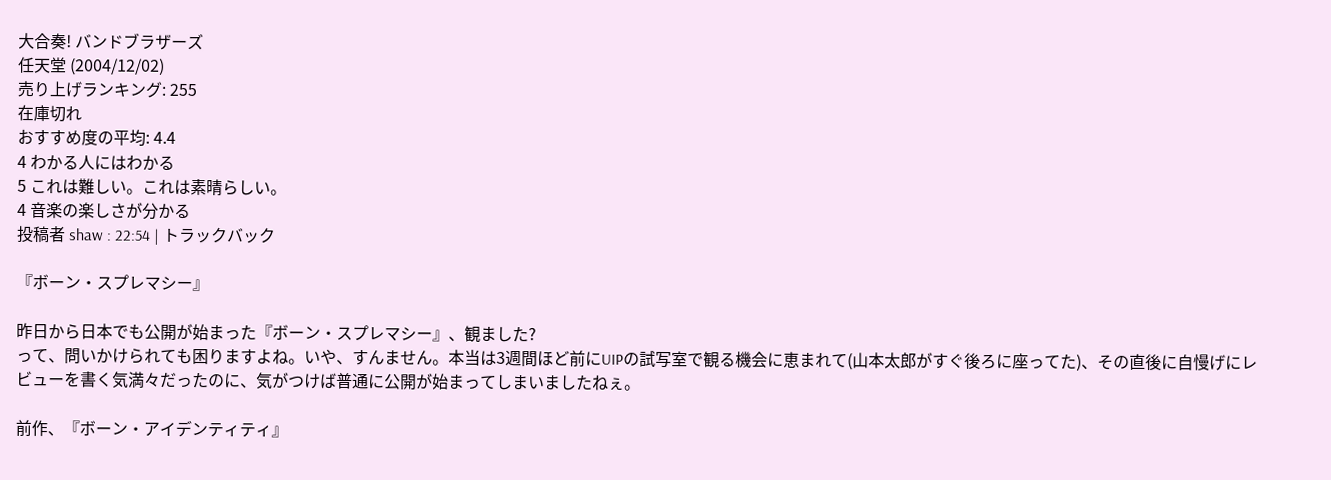大合奏! バンドブラザーズ
任天堂 (2004/12/02)
売り上げランキング: 255
在庫切れ
おすすめ度の平均: 4.4
4 わかる人にはわかる
5 これは難しい。これは素晴らしい。
4 音楽の楽しさが分かる
投稿者 shaw : 22:54 | トラックバック

『ボーン・スプレマシー』

昨日から日本でも公開が始まった『ボーン・スプレマシー』、観ました?
って、問いかけられても困りますよね。いや、すんません。本当は3週間ほど前にUIPの試写室で観る機会に恵まれて(山本太郎がすぐ後ろに座ってた)、その直後に自慢げにレビューを書く気満々だったのに、気がつけば普通に公開が始まってしまいましたねぇ。

前作、『ボーン・アイデンティティ』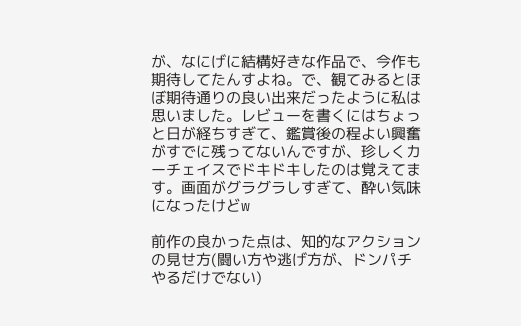が、なにげに結構好きな作品で、今作も期待してたんすよね。で、観てみるとほぼ期待通りの良い出来だったように私は思いました。レビューを書くにはちょっと日が経ちすぎて、鑑賞後の程よい興奮がすでに残ってないんですが、珍しくカーチェイスでドキドキしたのは覚えてます。画面がグラグラしすぎて、酔い気味になったけどw

前作の良かった点は、知的なアクションの見せ方(闘い方や逃げ方が、ドンパチやるだけでない)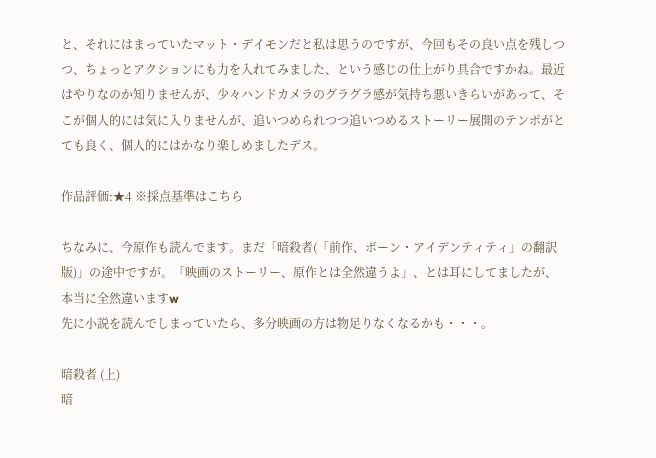と、それにはまっていたマット・デイモンだと私は思うのですが、今回もその良い点を残しつつ、ちょっとアクションにも力を入れてみました、という感じの仕上がり具合ですかね。最近はやりなのか知りませんが、少々ハンドカメラのグラグラ感が気持ち悪いきらいがあって、そこが個人的には気に入りませんが、追いつめられつつ追いつめるストーリー展開のテンポがとても良く、個人的にはかなり楽しめましたデス。

作品評価:★4 ※採点基準はこちら

ちなみに、今原作も読んでます。まだ「暗殺者(「前作、ボーン・アイデンティティ」の翻訳版)」の途中ですが。「映画のストーリー、原作とは全然違うよ」、とは耳にしてましたが、本当に全然違いますw
先に小説を読んでしまっていたら、多分映画の方は物足りなくなるかも・・・。

暗殺者 (上)
暗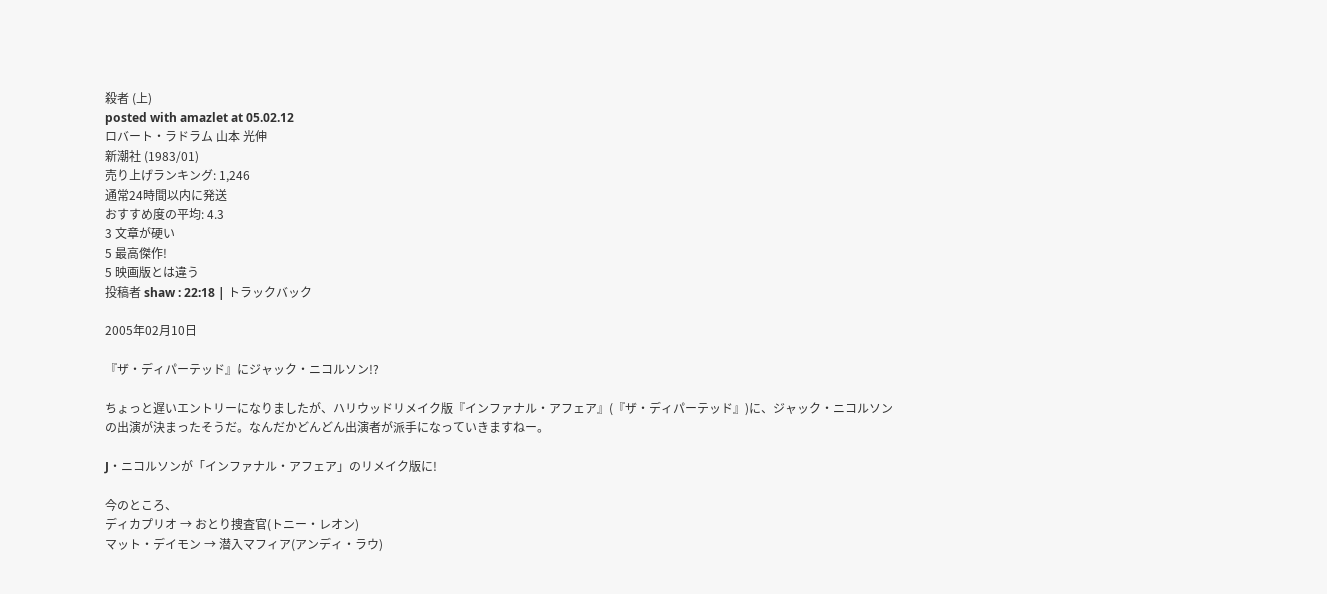殺者 (上)
posted with amazlet at 05.02.12
ロバート・ラドラム 山本 光伸
新潮社 (1983/01)
売り上げランキング: 1,246
通常24時間以内に発送
おすすめ度の平均: 4.3
3 文章が硬い
5 最高傑作!
5 映画版とは違う
投稿者 shaw : 22:18 | トラックバック

2005年02月10日

『ザ・ディパーテッド』にジャック・ニコルソン!?

ちょっと遅いエントリーになりましたが、ハリウッドリメイク版『インファナル・アフェア』(『ザ・ディパーテッド』)に、ジャック・ニコルソンの出演が決まったそうだ。なんだかどんどん出演者が派手になっていきますねー。

J・ニコルソンが「インファナル・アフェア」のリメイク版に!

今のところ、
ディカプリオ → おとり捜査官(トニー・レオン)
マット・デイモン → 潜入マフィア(アンディ・ラウ)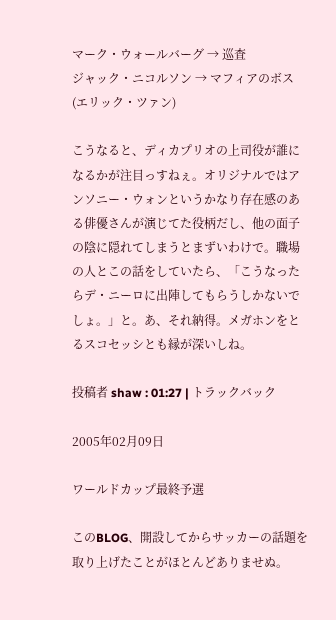マーク・ウォールバーグ → 巡査
ジャック・ニコルソン → マフィアのボス(エリック・ツァン)

こうなると、ディカプリオの上司役が誰になるかが注目っすねぇ。オリジナルではアンソニー・ウォンというかなり存在感のある俳優さんが演じてた役柄だし、他の面子の陰に隠れてしまうとまずいわけで。職場の人とこの話をしていたら、「こうなったらデ・ニーロに出陣してもらうしかないでしょ。」と。あ、それ納得。メガホンをとるスコセッシとも縁が深いしね。

投稿者 shaw : 01:27 | トラックバック

2005年02月09日

ワールドカップ最終予選

このBLOG、開設してからサッカーの話題を取り上げたことがほとんどありませぬ。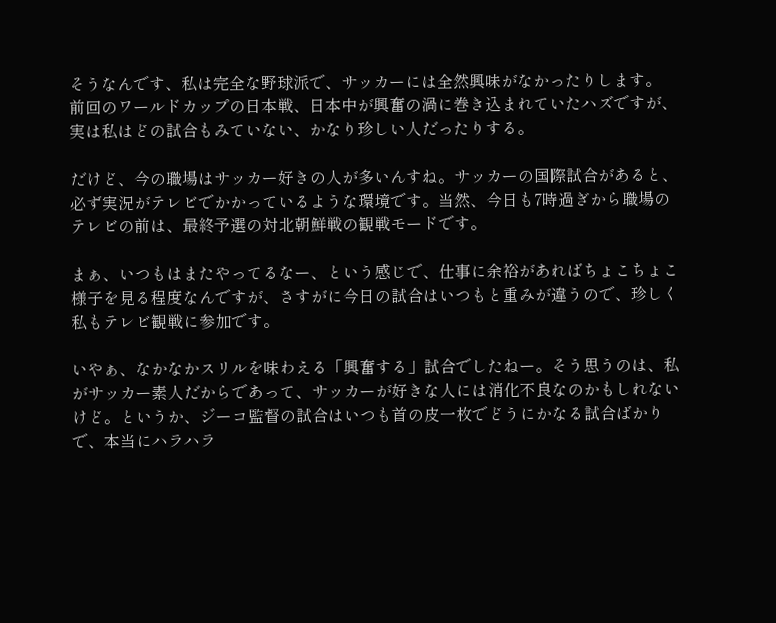そうなんです、私は完全な野球派で、サッカーには全然興味がなかったりします。
前回のワールドカップの日本戦、日本中が興奮の渦に巻き込まれていたハズですが、実は私はどの試合もみていない、かなり珍しい人だったりする。

だけど、今の職場はサッカー好きの人が多いんすね。サッカーの国際試合があると、必ず実況がテレビでかかっているような環境です。当然、今日も7時過ぎから職場のテレビの前は、最終予選の対北朝鮮戦の観戦モードです。

まぁ、いつもはまたやってるなー、という感じで、仕事に余裕があればちょこちょこ様子を見る程度なんですが、さすがに今日の試合はいつもと重みが違うので、珍しく私もテレビ観戦に参加です。

いやぁ、なかなかスリルを味わえる「興奮する」試合でしたねー。そう思うのは、私がサッカー素人だからであって、サッカーが好きな人には消化不良なのかもしれないけど。というか、ジーコ監督の試合はいつも首の皮一枚でどうにかなる試合ばかりで、本当にハラハラ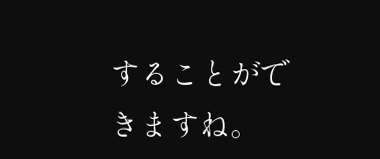することができますね。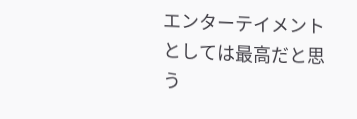エンターテイメントとしては最高だと思う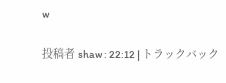w

投稿者 shaw : 22:12 | トラックバック